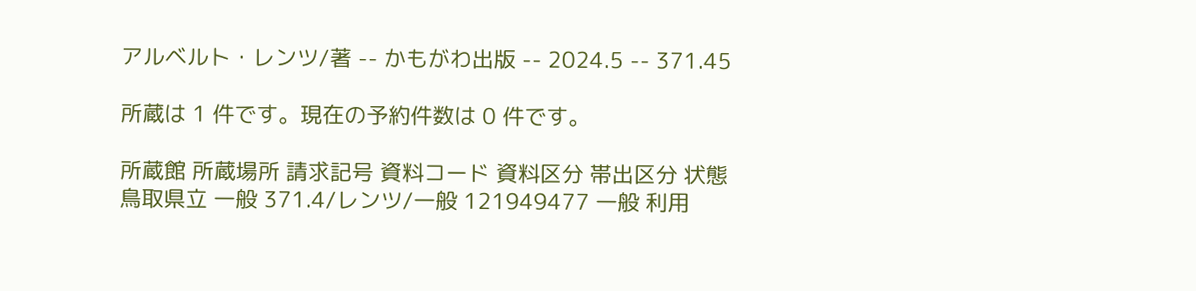アルベルト・レンツ/著 -- かもがわ出版 -- 2024.5 -- 371.45

所蔵は 1 件です。現在の予約件数は 0 件です。

所蔵館 所蔵場所 請求記号 資料コード 資料区分 帯出区分 状態
鳥取県立 一般 371.4/レンツ/一般 121949477 一般 利用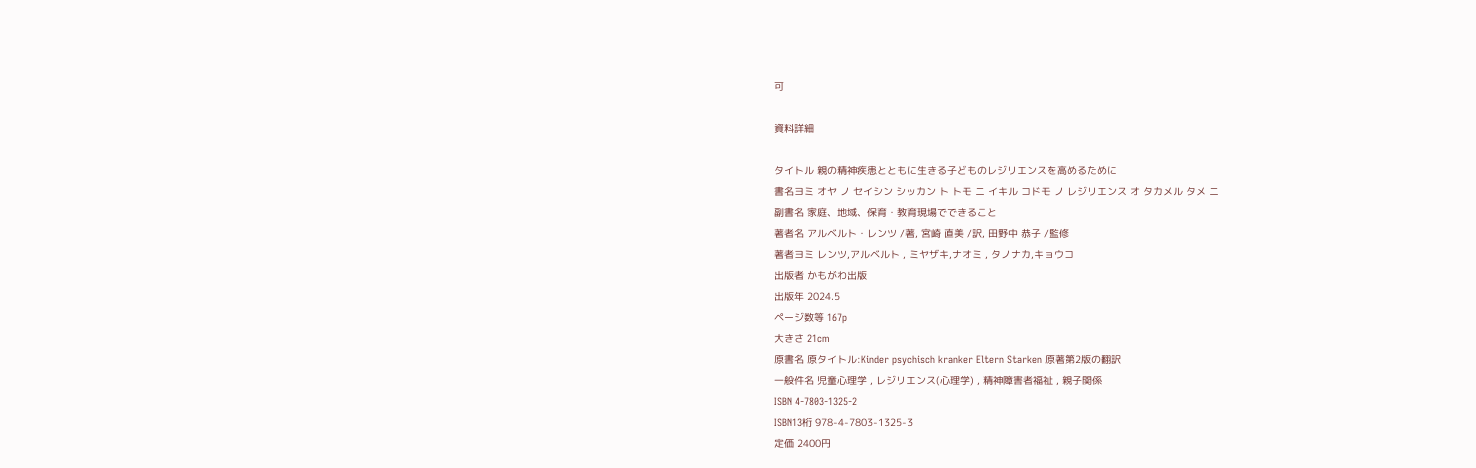可

資料詳細

タイトル 親の精神疾患とともに生きる子どものレジリエンスを高めるために
書名ヨミ オヤ ノ セイシン シッカン ト トモ ニ イキル コドモ ノ レジリエンス オ タカメル タメ ニ
副書名 家庭、地域、保育・教育現場でできること
著者名 アルベルト・レンツ /著, 宮崎 直美 /訳, 田野中 恭子 /監修
著者ヨミ レンツ,アルベルト , ミヤザキ,ナオミ , タノナカ,キョウコ
出版者 かもがわ出版
出版年 2024.5
ページ数等 167p
大きさ 21cm
原書名 原タイトル:Kinder psychisch kranker Eltern Starken 原著第2版の翻訳
一般件名 児童心理学 , レジリエンス(心理学) , 精神障害者福祉 , 親子関係
ISBN 4-7803-1325-2
ISBN13桁 978-4-7803-1325-3
定価 2400円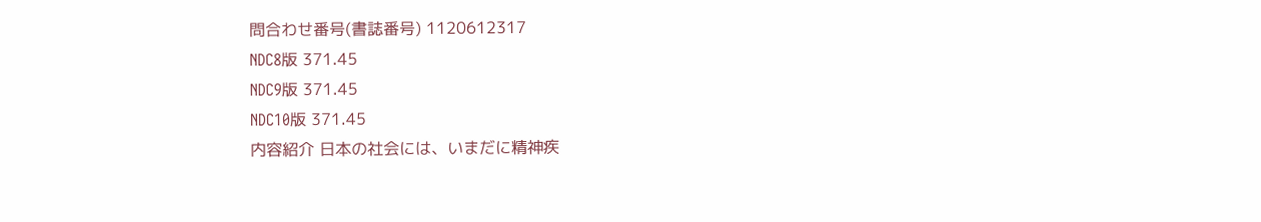問合わせ番号(書誌番号) 1120612317
NDC8版 371.45
NDC9版 371.45
NDC10版 371.45
内容紹介 日本の社会には、いまだに精神疾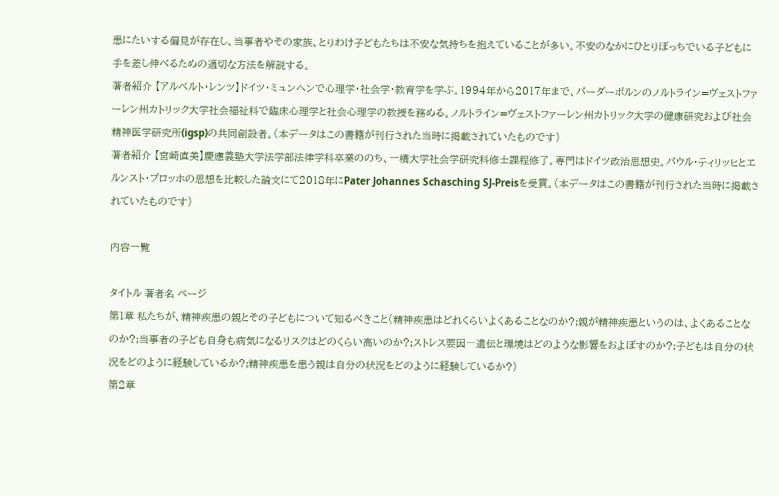患にたいする偏見が存在し、当事者やその家族、とりわけ子どもたちは不安な気持ちを抱えていることが多い。不安のなかにひとりぼっちでいる子どもに手を差し伸べるための適切な方法を解説する。
著者紹介 【アルベルト・レンツ】ドイツ・ミュンヘンで心理学・社会学・教育学を学ぶ。1994年から2017年まで、パーダーボルンのノルトライン=ヴェストファーレン州カトリック大学社会福祉科で臨床心理学と社会心理学の教授を務める。ノルトライン=ヴェストファーレン州カトリック大学の健康研究および社会精神医学研究所(igsp)の共同創設者。(本データはこの書籍が刊行された当時に掲載されていたものです)
著者紹介 【宮崎直美】慶應義塾大学法学部法律学科卒業ののち、一橋大学社会学研究科修士課程修了。専門はドイツ政治思想史。パウル・ティリッヒとエルンスト・ブロッホの思想を比較した論文にて2018年にPater Johannes Schasching SJ-Preisを受賞。(本データはこの書籍が刊行された当時に掲載されていたものです)

内容一覧

タイトル 著者名 ページ
第1章 私たちが、精神疾患の親とその子どもについて知るべきこと(精神疾患はどれくらいよくあることなのか?;親が精神疾患というのは、よくあることなのか?;当事者の子ども自身も病気になるリスクはどのくらい高いのか?;ストレス要因―遺伝と環境はどのような影響をおよぼすのか?;子どもは自分の状況をどのように経験しているか?;精神疾患を患う親は自分の状況をどのように経験しているか?)
第2章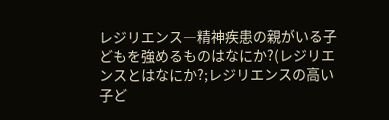レジリエンス―精神疾患の親がいる子どもを強めるものはなにか?(レジリエンスとはなにか?;レジリエンスの高い子ど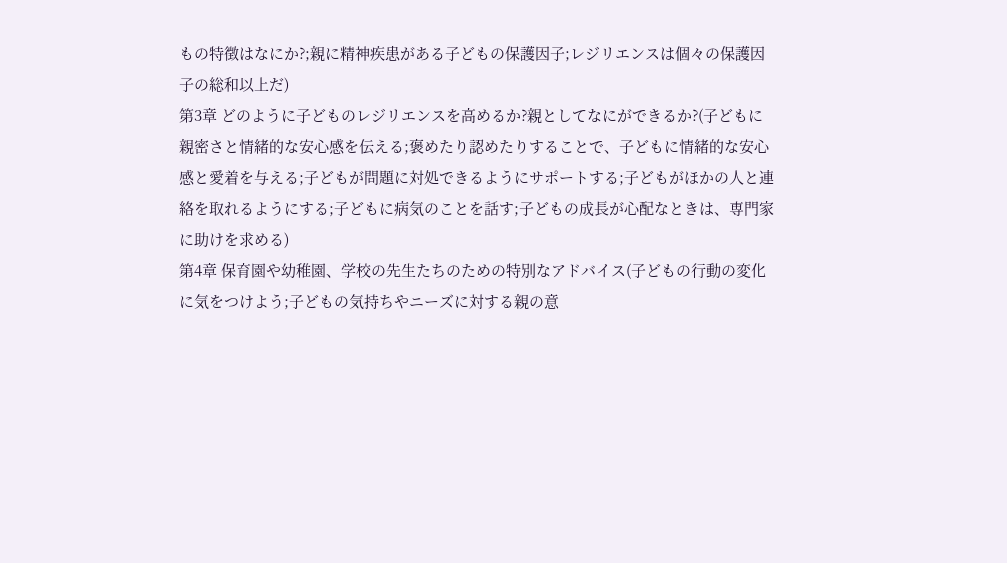もの特徴はなにか?;親に精神疾患がある子どもの保護因子;レジリエンスは個々の保護因子の総和以上だ)
第3章 どのように子どものレジリエンスを高めるか?親としてなにができるか?(子どもに親密さと情緒的な安心感を伝える;褒めたり認めたりすることで、子どもに情緒的な安心感と愛着を与える;子どもが問題に対処できるようにサポートする;子どもがほかの人と連絡を取れるようにする;子どもに病気のことを話す;子どもの成長が心配なときは、専門家に助けを求める)
第4章 保育園や幼稚園、学校の先生たちのための特別なアドバイス(子どもの行動の変化に気をつけよう;子どもの気持ちやニーズに対する親の意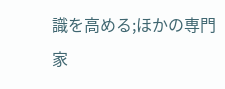識を高める;ほかの専門家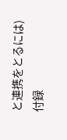と連携をとるには)
付録